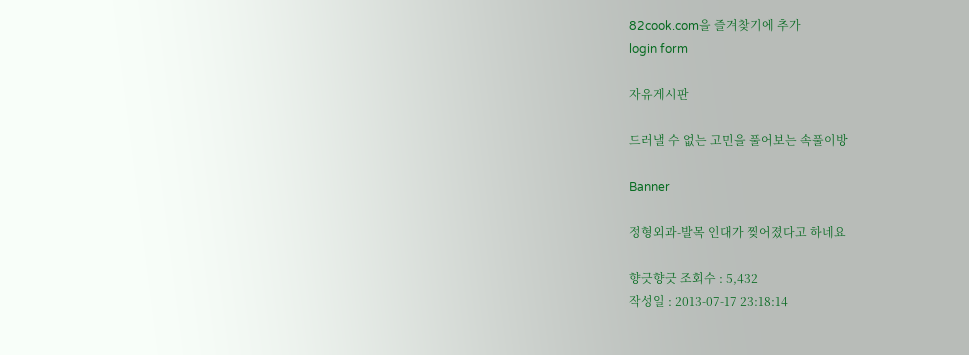82cook.com을 즐겨찾기에 추가
login form

자유게시판

드러낼 수 없는 고민을 풀어보는 속풀이방

Banner

정형외과-발목 인대가 찢어졌다고 하네요

향긋향긋 조회수 : 5,432
작성일 : 2013-07-17 23:18:14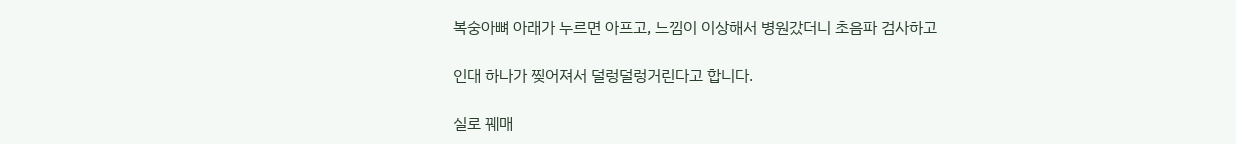복숭아뼈 아래가 누르면 아프고, 느낌이 이상해서 병원갔더니 초음파 검사하고

인대 하나가 찢어져서 덜렁덜렁거린다고 합니다.

실로 꿰매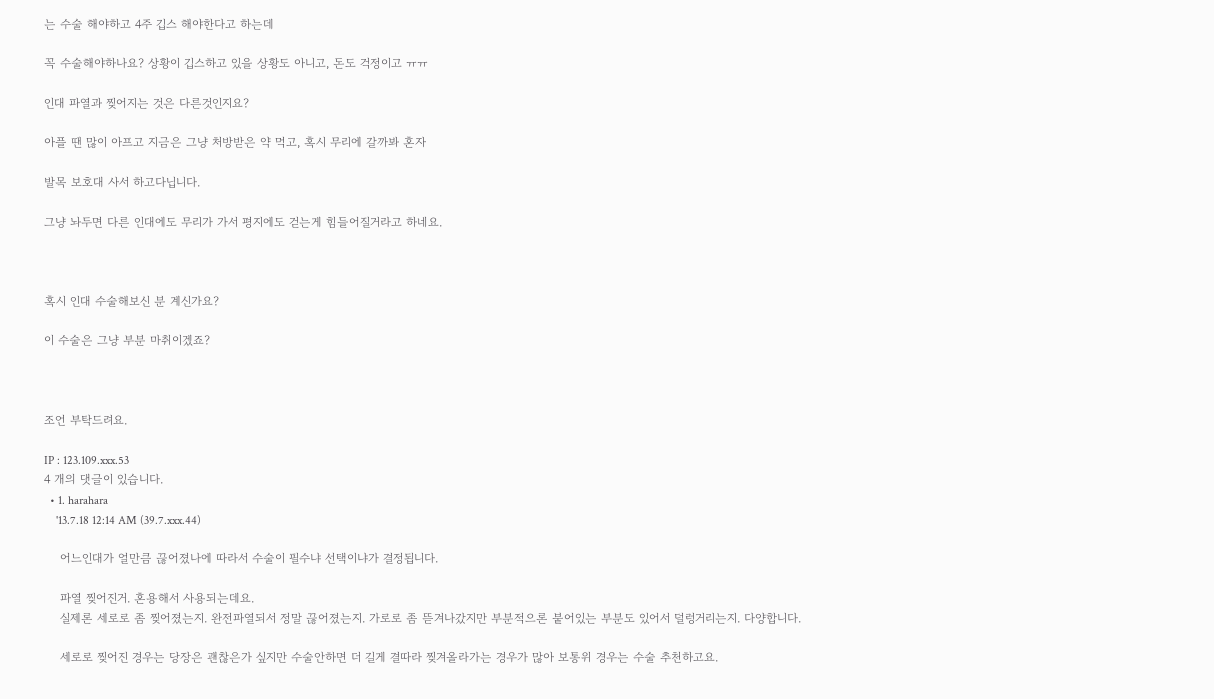는 수술 해야하고 4주 깁스 해야한다고 하는데

꼭 수술해야하나요? 상황이 깁스하고 있을 상황도 아니고, 돈도 걱정이고 ㅠㅠ

인대 파열과 찢어지는 것은 다른것인지요?

아플 땐 많이 아프고 지금은 그냥 처방받은 약 먹고, 혹시 무리에 갈까봐 혼자

발목 보호대 사서 하고다닙니다.

그냥 놔두면 다른 인대에도 무리가 가서 평지에도 걷는게 힘들어질거라고 하네요.



혹시 인대 수술해보신 분 계신가요?

이 수술은 그냥 부분 마취이겠죠?



조언 부탁드려요.

IP : 123.109.xxx.53
4 개의 댓글이 있습니다.
  • 1. harahara
    '13.7.18 12:14 AM (39.7.xxx.44)

    어느인대가 얼만큼 끊어졌나에 따라서 수술이 필수냐 선택이냐가 결정됩니다.

    파열 찢어진거. 혼용해서 사용되는데요.
    실제론 세로로 좀 찢어졌는지. 완전파열되서 정말 끊어졌는지. 가로로 좀 뜯겨나갔지만 부분적으론 붙어있는 부분도 있어서 덜렁거리는지. 다양합니다.

    세로로 찢어진 경우는 당장은 괜찮은가 싶지만 수술안하면 더 길게 결따라 찢겨올라가는 경우가 많아 보통위 경우는 수술 추천하고요.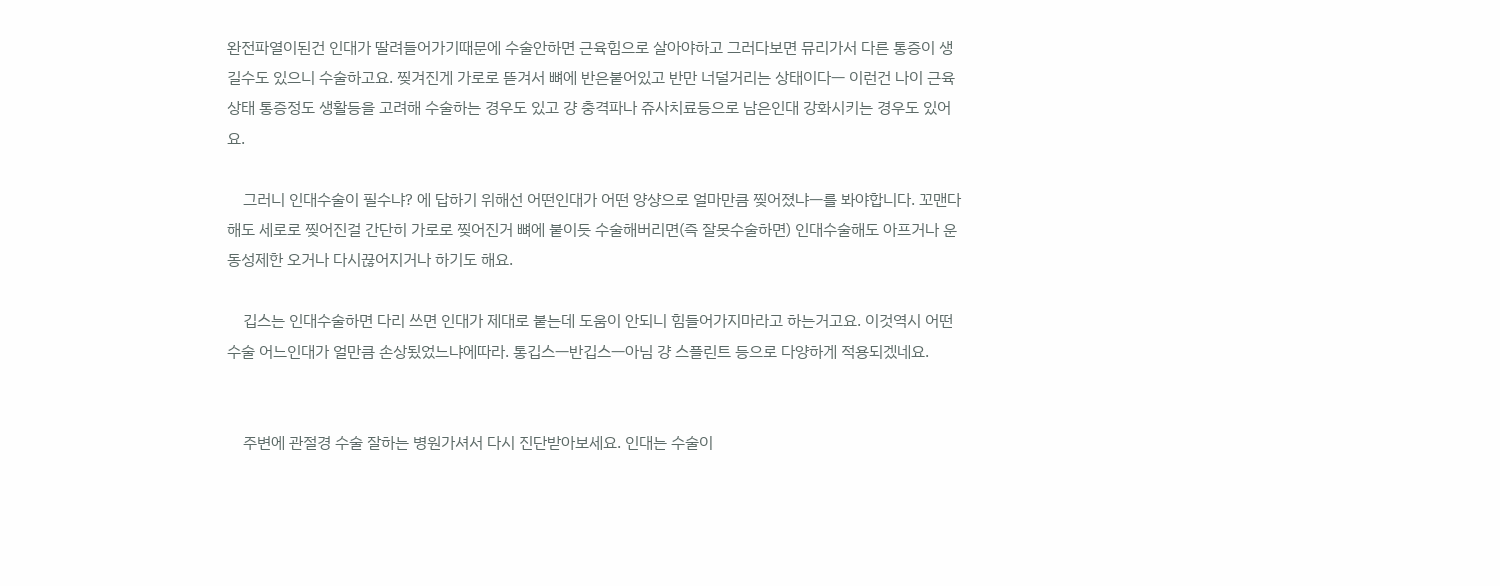완전파열이된건 인대가 딸려들어가기때문에 수술안하면 근육힘으로 살아야하고 그러다보면 뮤리가서 다른 통증이 생길수도 있으니 수술하고요. 찢겨진게 가로로 뜯겨서 뼈에 반은붙어있고 반만 너덜거리는 상태이다ㅡ 이런건 나이 근육상태 통증정도 생활등을 고려해 수술하는 경우도 있고 걍 충격파나 쥬사치료등으로 남은인대 강화시키는 경우도 있어요.

    그러니 인대수술이 필수냐? 에 답하기 위해선 어떤인대가 어떤 양샹으로 얼마만큼 찢어졌냐ㅡ를 봐야합니다. 꼬맨다해도 세로로 찢어진걸 간단히 가로로 찢어진거 뼈에 붙이듯 수술해버리면(즉 잘못수술하면) 인대수술해도 아프거나 운동성제한 오거나 다시끊어지거나 하기도 해요.

    깁스는 인대수술하면 다리 쓰면 인대가 제대로 붙는데 도움이 안되니 힘들어가지마라고 하는거고요. 이것역시 어떤수술 어느인대가 얼만큼 손상됬었느냐에따라. 통깁스ㅡ반깁스ㅡ아님 걍 스플린트 등으로 다양하게 적용되겠네요.


    주변에 관절경 수술 잘하는 병원가셔서 다시 진단받아보세요. 인대는 수술이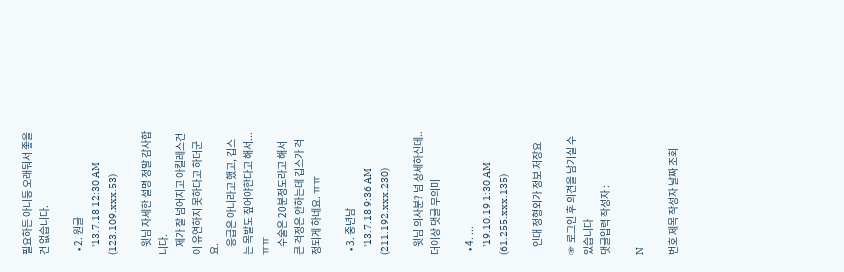필요하든 아니등 오래둬서 좋을건 없습니다.

  • 2. 원글
    '13.7.18 12:30 AM (123.109.xxx.53)

    윗님 자세한 설명 정말 감사합니다.
    제가 잘 넘어지고 아킬레스건이 유연하지 못하다고 하더군요.
    응급은 아니라고 했고, 깁스는 목발도 짚어야한다고 해서...ㅠㅠ
    수술은 20분정도라고 해서 큰 걱정은 안하는데 깁스가 걱정되게 하네요. ㅠㅠ

  • 3. 중년남
    '13.7.18 9:36 AM (211.192.xxx.230)

    윗님 의사분? 넘 상세하신데.. 더이상 댓글 무의미

  • 4. ...
    '19.10.19 1:30 AM (61.255.xxx.135)

    인대 정형외가 정보 저장요

☞ 로그인 후 의견을 남기실 수 있습니다
댓글입력 작성자 :

N

번호 제목 작성자 날짜 조회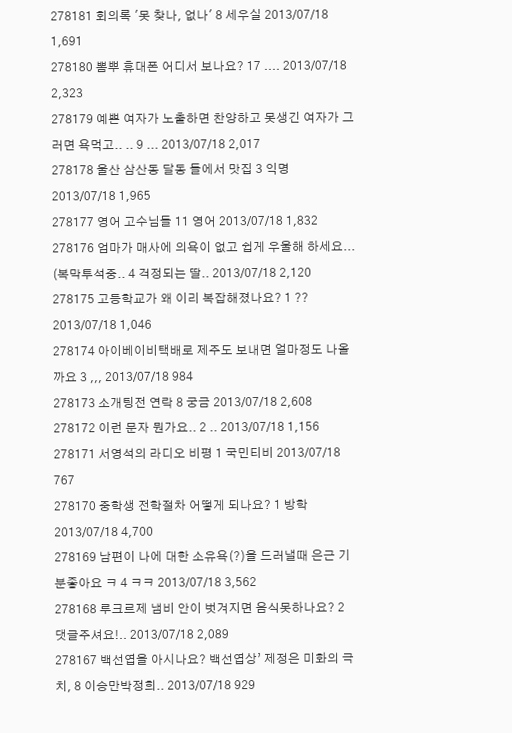278181 회의록 '못 찾나, 없나' 8 세우실 2013/07/18 1,691
278180 뽐뿌 휴대폰 어디서 보나요? 17 .... 2013/07/18 2,323
278179 예쁜 여자가 노출하면 찬양하고 못생긴 여자가 그러면 욕먹고.. .. 9 ... 2013/07/18 2,017
278178 울산 삼산동 달동 들에서 맛집 3 익명 2013/07/18 1,965
278177 영어 고수님들 11 영어 2013/07/18 1,832
278176 엄마가 매사에 의욕이 없고 쉽게 우울해 하세요... (복막투석중.. 4 걱정되는 딸.. 2013/07/18 2,120
278175 고등학교가 왜 이리 복잡해졌나요? 1 ?? 2013/07/18 1,046
278174 아이베이비택배로 제주도 보내면 얼마정도 나올까요 3 ,,, 2013/07/18 984
278173 소개팅전 연락 8 궁금 2013/07/18 2,608
278172 이런 문자 뭔가요.. 2 .. 2013/07/18 1,156
278171 서영석의 라디오 비평 1 국민티비 2013/07/18 767
278170 중학생 전학절차 어떻게 되나요? 1 방학 2013/07/18 4,700
278169 남편이 나에 대한 소유욕(?)을 드러낼때 은근 기분좋아요 ㅋ 4 ㅋㅋ 2013/07/18 3,562
278168 루크르제 냄비 안이 벗겨지면 음식못하나요? 2 댓글주셔요!.. 2013/07/18 2,089
278167 백선엽을 아시나요? 백선엽상’ 제정은 미화의 극치, 8 이승만박정희.. 2013/07/18 929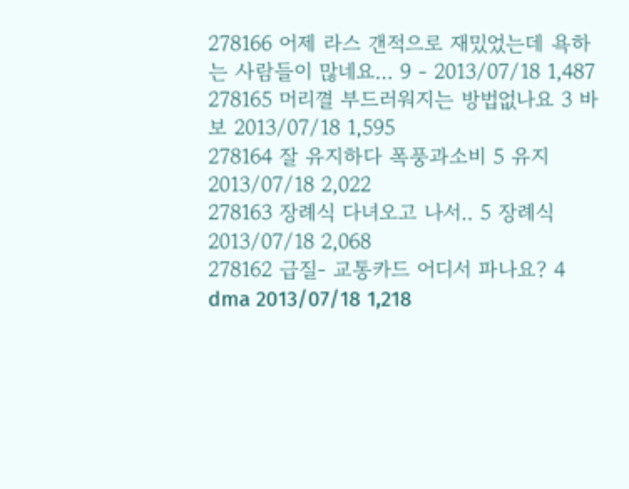278166 어제 라스 갠적으로 재밌었는데 욕하는 사람들이 많네요... 9 - 2013/07/18 1,487
278165 머리껼 부드러워지는 방법없나요 3 바보 2013/07/18 1,595
278164 잘 유지하다 폭풍과소비 5 유지 2013/07/18 2,022
278163 장례식 다녀오고 나서.. 5 장례식 2013/07/18 2,068
278162 급질- 교통카드 어디서 파나요? 4 dma 2013/07/18 1,218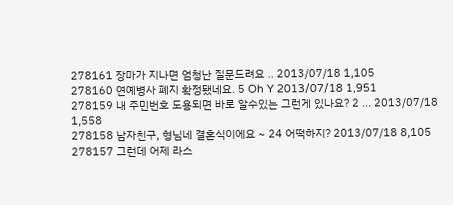278161 장마가 지나면 엄청난 질문드려요 .. 2013/07/18 1,105
278160 연예병사 폐지 확정됐네요. 5 Oh Y 2013/07/18 1,951
278159 내 주민번호 도용되면 바로 알수있는 그런게 있나요? 2 ... 2013/07/18 1,558
278158 남자친구, 형님네 결혼식이에요 ~ 24 어떡하지? 2013/07/18 8,105
278157 그런데 어제 라스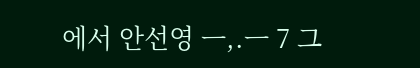에서 안선영 ㅡ,.ㅡ 7 그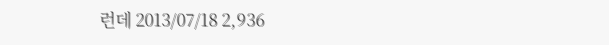런데 2013/07/18 2,936